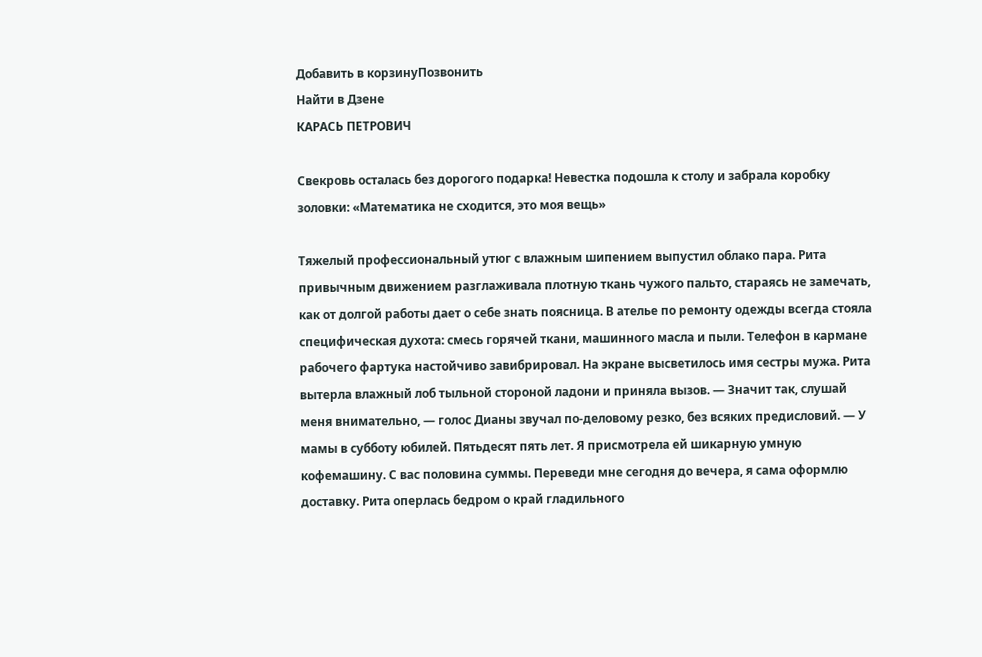Добавить в корзинуПозвонить
Найти в Дзене
КАРАСЬ ПЕТРОВИЧ

Свекровь осталась без дорогого подарка! Невестка подошла к столу и забрала коробку золовки: «Математика не сходится, это моя вещь»

Тяжелый профессиональный утюг с влажным шипением выпустил облако пара. Рита привычным движением разглаживала плотную ткань чужого пальто, стараясь не замечать, как от долгой работы дает о себе знать поясница. В ателье по ремонту одежды всегда стояла специфическая духота: смесь горячей ткани, машинного масла и пыли. Телефон в кармане рабочего фартука настойчиво завибрировал. На экране высветилось имя сестры мужа. Рита вытерла влажный лоб тыльной стороной ладони и приняла вызов. — Значит так, слушай меня внимательно, — голос Дианы звучал по-деловому резко, без всяких предисловий. — У мамы в субботу юбилей. Пятьдесят пять лет. Я присмотрела ей шикарную умную кофемашину. С вас половина суммы. Переведи мне сегодня до вечера, я сама оформлю доставку. Рита оперлась бедром о край гладильного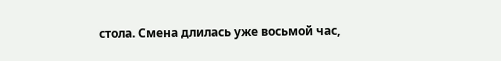стола. Смена длилась уже восьмой час,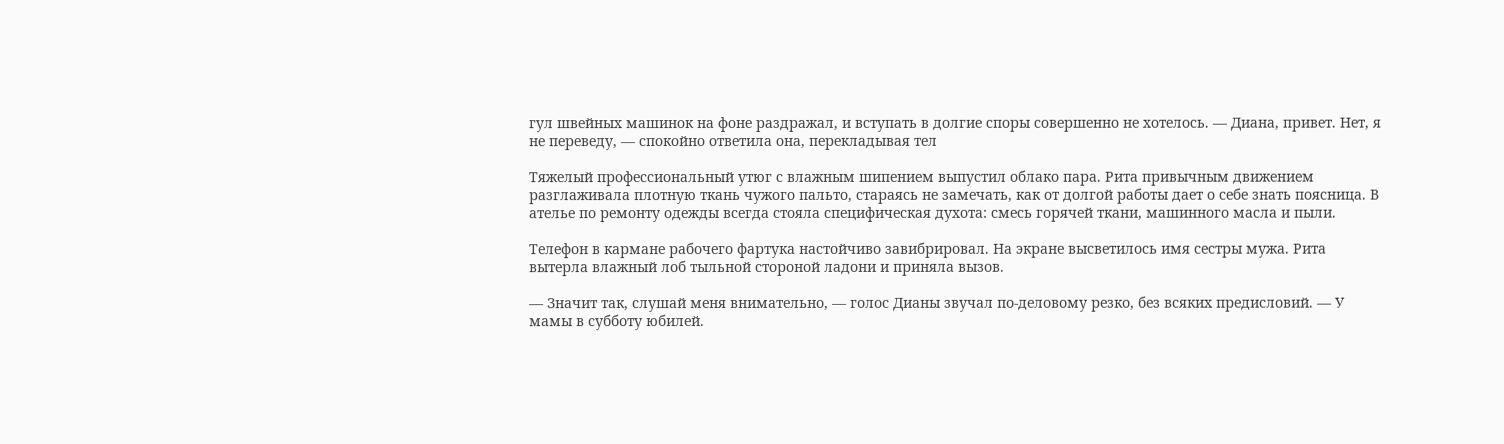гул швейных машинок на фоне раздражал, и вступать в долгие споры совершенно не хотелось. — Диана, привет. Нет, я не переведу, — спокойно ответила она, перекладывая тел

Тяжелый профессиональный утюг с влажным шипением выпустил облако пара. Рита привычным движением разглаживала плотную ткань чужого пальто, стараясь не замечать, как от долгой работы дает о себе знать поясница. В ателье по ремонту одежды всегда стояла специфическая духота: смесь горячей ткани, машинного масла и пыли.

Телефон в кармане рабочего фартука настойчиво завибрировал. На экране высветилось имя сестры мужа. Рита вытерла влажный лоб тыльной стороной ладони и приняла вызов.

— Значит так, слушай меня внимательно, — голос Дианы звучал по-деловому резко, без всяких предисловий. — У мамы в субботу юбилей.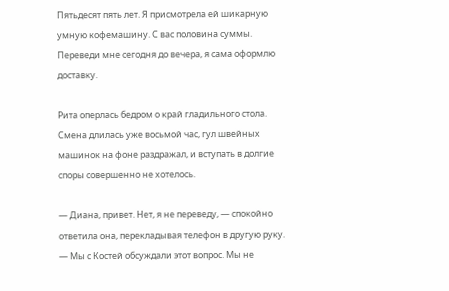Пятьдесят пять лет. Я присмотрела ей шикарную умную кофемашину. С вас половина суммы. Переведи мне сегодня до вечера, я сама оформлю доставку.

Рита оперлась бедром о край гладильного стола. Смена длилась уже восьмой час, гул швейных машинок на фоне раздражал, и вступать в долгие споры совершенно не хотелось.

— Диана, привет. Нет, я не переведу, — спокойно ответила она, перекладывая телефон в другую руку. — Мы с Костей обсуждали этот вопрос. Мы не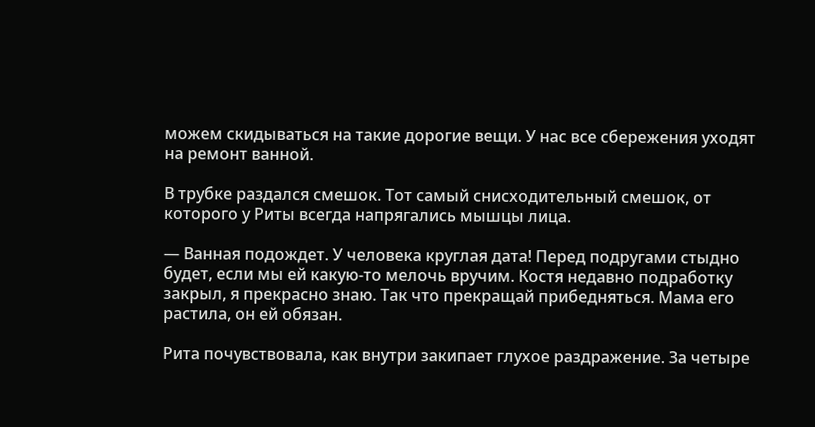можем скидываться на такие дорогие вещи. У нас все сбережения уходят на ремонт ванной.

В трубке раздался смешок. Тот самый снисходительный смешок, от которого у Риты всегда напрягались мышцы лица.

— Ванная подождет. У человека круглая дата! Перед подругами стыдно будет, если мы ей какую-то мелочь вручим. Костя недавно подработку закрыл, я прекрасно знаю. Так что прекращай прибедняться. Мама его растила, он ей обязан.

Рита почувствовала, как внутри закипает глухое раздражение. За четыре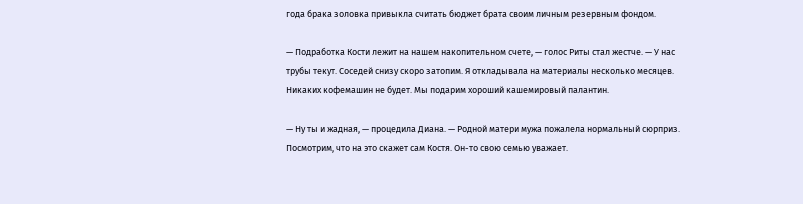года брака золовка привыкла считать бюджет брата своим личным резервным фондом.

— Подработка Кости лежит на нашем накопительном счете, — голос Риты стал жестче. — У нас трубы текут. Соседей снизу скоро затопим. Я откладывала на материалы несколько месяцев. Никаких кофемашин не будет. Мы подарим хороший кашемировый палантин.

— Ну ты и жадная, — процедила Диана. — Родной матери мужа пожалела нормальный сюрприз. Посмотрим, что на это скажет сам Костя. Он-то свою семью уважает.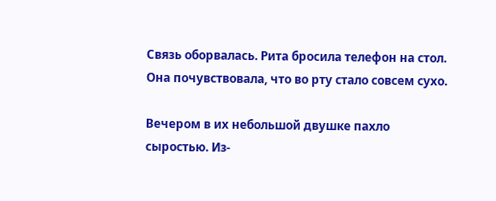Связь оборвалась. Рита бросила телефон на стол. Она почувствовала, что во рту стало совсем сухо.

Вечером в их небольшой двушке пахло сыростью. Из-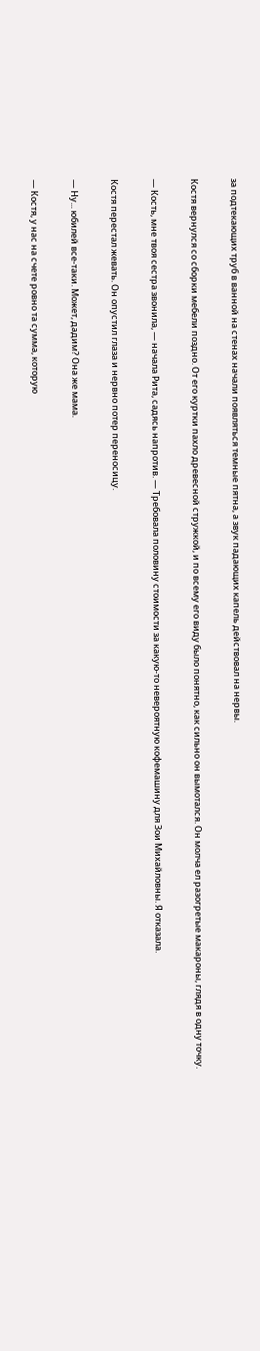за подтекающих труб в ванной на стенах начали появляться темные пятна, а звук падающих капель действовал на нервы.

Костя вернулся со сборки мебели поздно. От его куртки пахло древесной стружкой, и по всему его виду было понятно, как сильно он вымотался. Он молча ел разогретые макароны, глядя в одну точку.

— Кость, мне твоя сестра звонила, — начала Рита, садясь напротив. — Требовала половину стоимости за какую-то невероятную кофемашину для Зои Михайловны. Я отказала.

Костя перестал жевать. Он опустил глаза и нервно потер переносицу.

— Ну... юбилей все-таки. Может, дадим? Она же мама.

— Костя, у нас на счете ровно та сумма, которую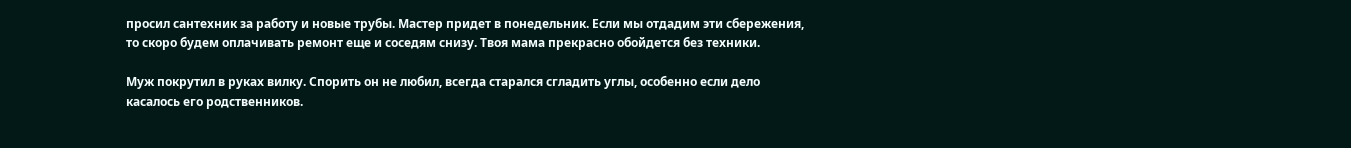просил сантехник за работу и новые трубы. Мастер придет в понедельник. Если мы отдадим эти сбережения, то скоро будем оплачивать ремонт еще и соседям снизу. Твоя мама прекрасно обойдется без техники.

Муж покрутил в руках вилку. Спорить он не любил, всегда старался сгладить углы, особенно если дело касалось его родственников.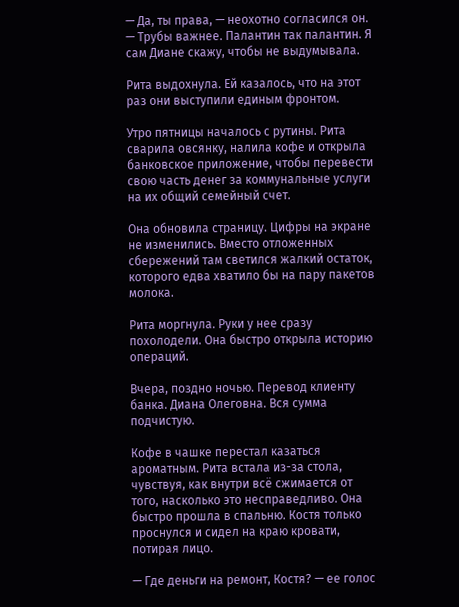— Да, ты права, — неохотно согласился он. — Трубы важнее. Палантин так палантин. Я сам Диане скажу, чтобы не выдумывала.

Рита выдохнула. Ей казалось, что на этот раз они выступили единым фронтом.

Утро пятницы началось с рутины. Рита сварила овсянку, налила кофе и открыла банковское приложение, чтобы перевести свою часть денег за коммунальные услуги на их общий семейный счет.

Она обновила страницу. Цифры на экране не изменились. Вместо отложенных сбережений там светился жалкий остаток, которого едва хватило бы на пару пакетов молока.

Рита моргнула. Руки у нее сразу похолодели. Она быстро открыла историю операций.

Вчера, поздно ночью. Перевод клиенту банка. Диана Олеговна. Вся сумма подчистую.

Кофе в чашке перестал казаться ароматным. Рита встала из-за стола, чувствуя, как внутри всё сжимается от того, насколько это несправедливо. Она быстро прошла в спальню. Костя только проснулся и сидел на краю кровати, потирая лицо.

— Где деньги на ремонт, Костя? — ее голос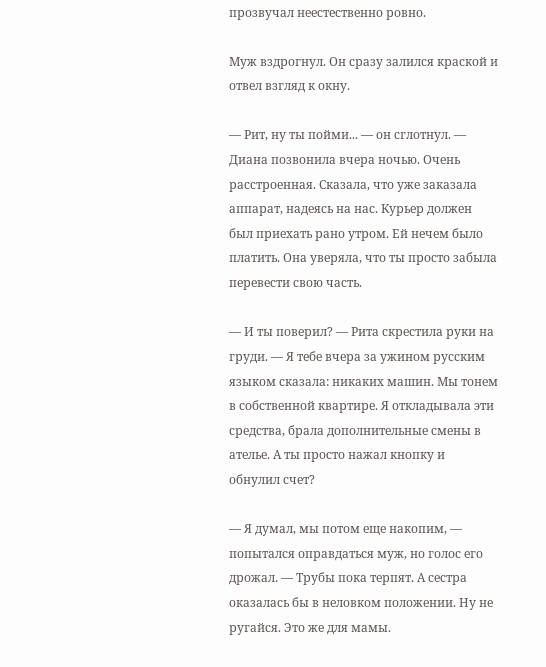прозвучал неестественно ровно.

Муж вздрогнул. Он сразу залился краской и отвел взгляд к окну.

— Рит, ну ты пойми... — он сглотнул. — Диана позвонила вчера ночью. Очень расстроенная. Сказала, что уже заказала аппарат, надеясь на нас. Курьер должен был приехать рано утром. Ей нечем было платить. Она уверяла, что ты просто забыла перевести свою часть.

— И ты поверил? — Рита скрестила руки на груди. — Я тебе вчера за ужином русским языком сказала: никаких машин. Мы тонем в собственной квартире. Я откладывала эти средства, брала дополнительные смены в ателье. А ты просто нажал кнопку и обнулил счет?

— Я думал, мы потом еще накопим, — попытался оправдаться муж, но голос его дрожал. — Трубы пока терпят. А сестра оказалась бы в неловком положении. Ну не ругайся. Это же для мамы.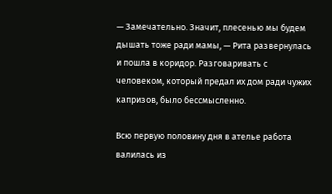— Замечательно. Значит, плесенью мы будем дышать тоже ради мамы, — Рита развернулась и пошла в коридор. Разговаривать с человеком, который предал их дом ради чужих капризов, было бессмысленно.

Всю первую половину дня в ателье работа валилась из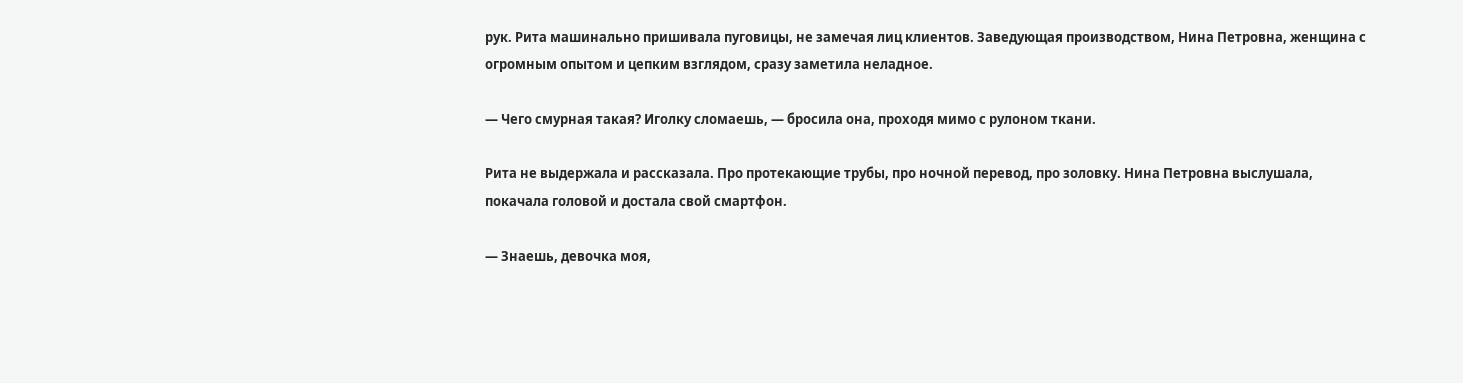рук. Рита машинально пришивала пуговицы, не замечая лиц клиентов. Заведующая производством, Нина Петровна, женщина с огромным опытом и цепким взглядом, сразу заметила неладное.

— Чего смурная такая? Иголку сломаешь, — бросила она, проходя мимо с рулоном ткани.

Рита не выдержала и рассказала. Про протекающие трубы, про ночной перевод, про золовку. Нина Петровна выслушала, покачала головой и достала свой смартфон.

— Знаешь, девочка моя,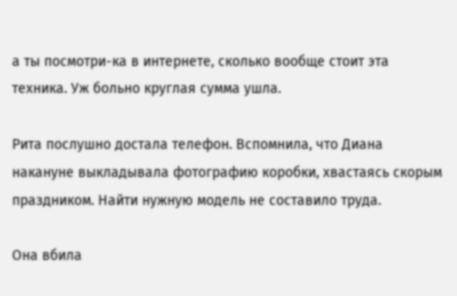а ты посмотри-ка в интернете, сколько вообще стоит эта техника. Уж больно круглая сумма ушла.

Рита послушно достала телефон. Вспомнила, что Диана накануне выкладывала фотографию коробки, хвастаясь скорым праздником. Найти нужную модель не составило труда.

Она вбила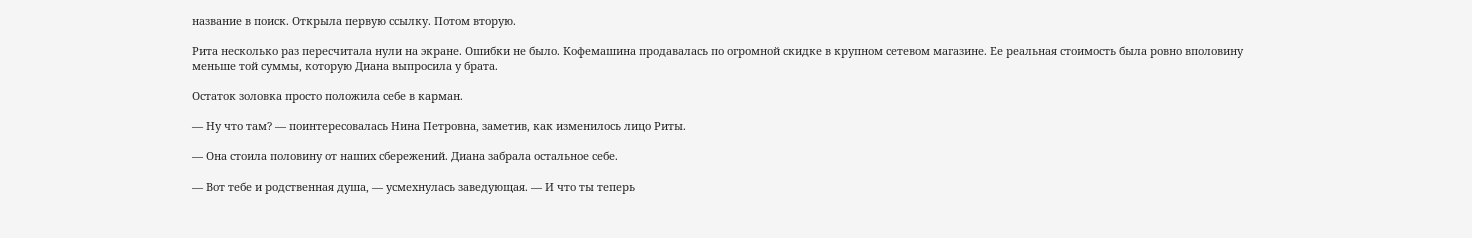название в поиск. Открыла первую ссылку. Потом вторую.

Рита несколько раз пересчитала нули на экране. Ошибки не было. Кофемашина продавалась по огромной скидке в крупном сетевом магазине. Ее реальная стоимость была ровно вполовину меньше той суммы, которую Диана выпросила у брата.

Остаток золовка просто положила себе в карман.

— Ну что там? — поинтересовалась Нина Петровна, заметив, как изменилось лицо Риты.

— Она стоила половину от наших сбережений. Диана забрала остальное себе.

— Вот тебе и родственная душа, — усмехнулась заведующая. — И что ты теперь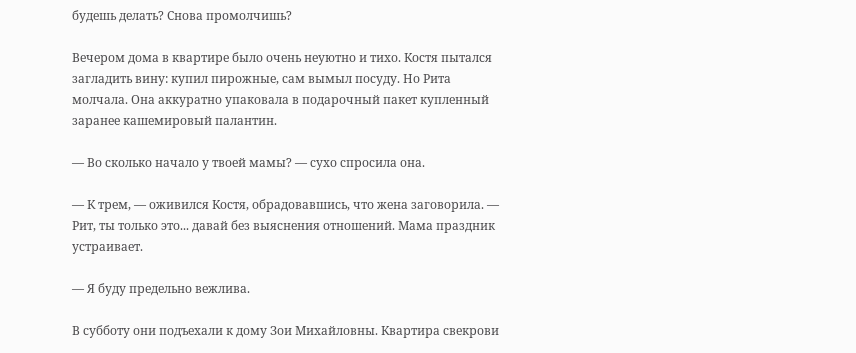будешь делать? Снова промолчишь?

Вечером дома в квартире было очень неуютно и тихо. Костя пытался загладить вину: купил пирожные, сам вымыл посуду. Но Рита молчала. Она аккуратно упаковала в подарочный пакет купленный заранее кашемировый палантин.

— Во сколько начало у твоей мамы? — сухо спросила она.

— К трем, — оживился Костя, обрадовавшись, что жена заговорила. — Рит, ты только это... давай без выяснения отношений. Мама праздник устраивает.

— Я буду предельно вежлива.

В субботу они подъехали к дому Зои Михайловны. Квартира свекрови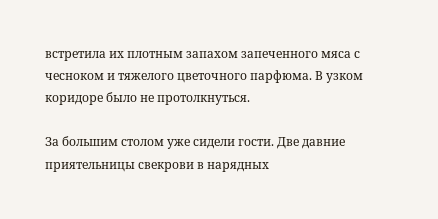встретила их плотным запахом запеченного мяса с чесноком и тяжелого цветочного парфюма. В узком коридоре было не протолкнуться.

За большим столом уже сидели гости. Две давние приятельницы свекрови в нарядных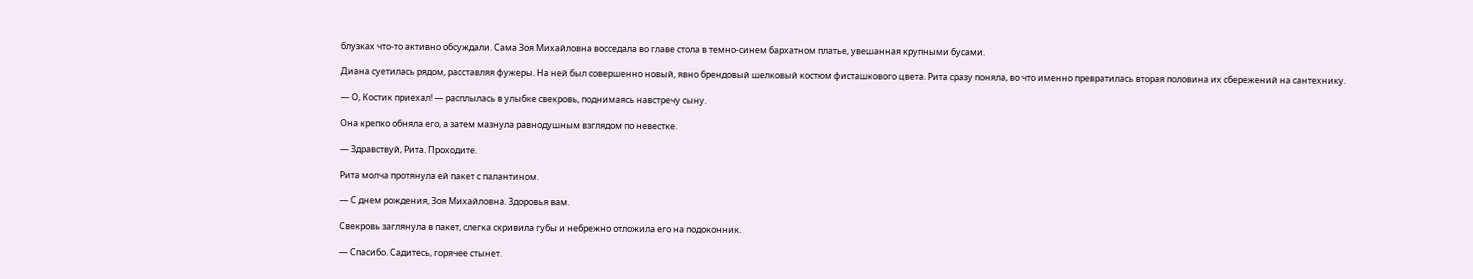блузках что-то активно обсуждали. Сама Зоя Михайловна восседала во главе стола в темно-синем бархатном платье, увешанная крупными бусами.

Диана суетилась рядом, расставляя фужеры. На ней был совершенно новый, явно брендовый шелковый костюм фисташкового цвета. Рита сразу поняла, во что именно превратилась вторая половина их сбережений на сантехнику.

— О, Костик приехал! — расплылась в улыбке свекровь, поднимаясь навстречу сыну.

Она крепко обняла его, а затем мазнула равнодушным взглядом по невестке.

— Здравствуй, Рита. Проходите.

Рита молча протянула ей пакет с палантином.

— С днем рождения, Зоя Михайловна. Здоровья вам.

Свекровь заглянула в пакет, слегка скривила губы и небрежно отложила его на подоконник.

— Спасибо. Садитесь, горячее стынет.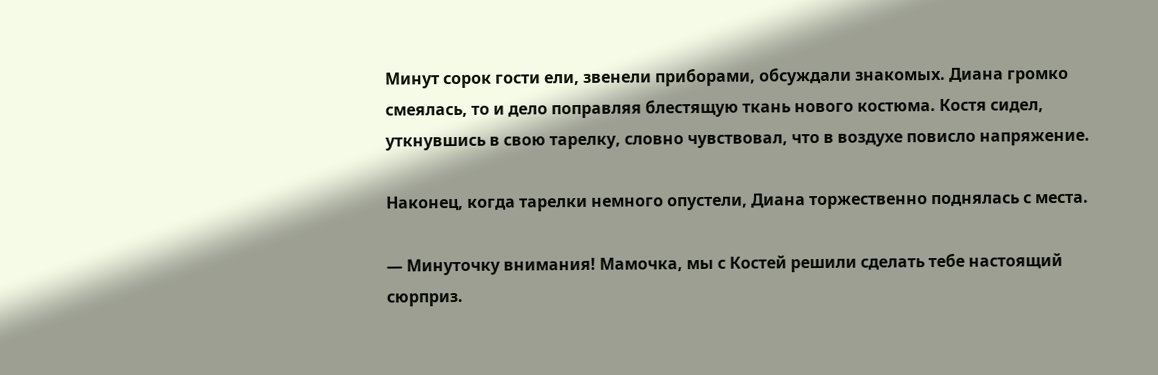Минут сорок гости ели, звенели приборами, обсуждали знакомых. Диана громко смеялась, то и дело поправляя блестящую ткань нового костюма. Костя сидел, уткнувшись в свою тарелку, словно чувствовал, что в воздухе повисло напряжение.

Наконец, когда тарелки немного опустели, Диана торжественно поднялась с места.

— Минуточку внимания! Мамочка, мы с Костей решили сделать тебе настоящий сюрприз.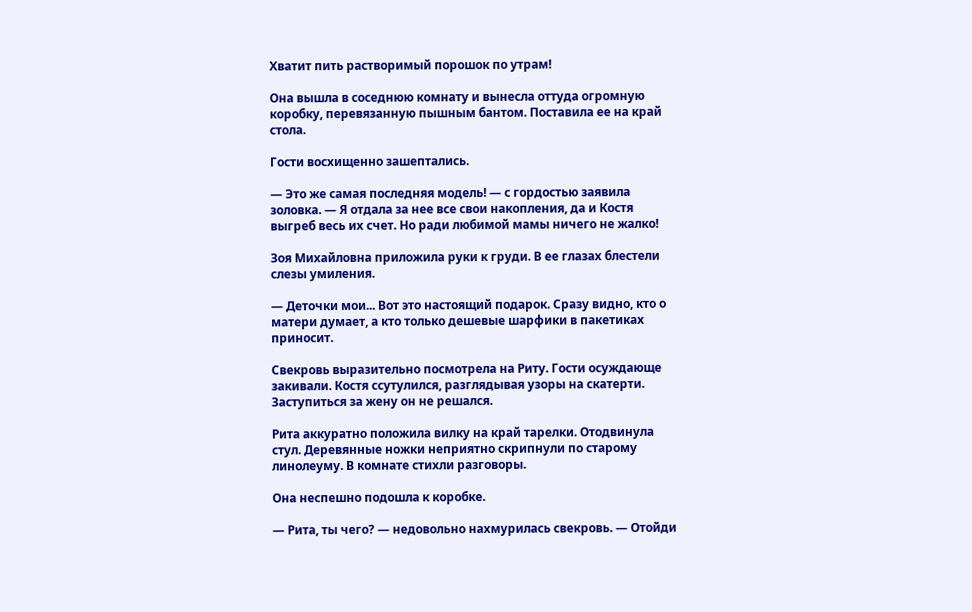Хватит пить растворимый порошок по утрам!

Она вышла в соседнюю комнату и вынесла оттуда огромную коробку, перевязанную пышным бантом. Поставила ее на край стола.

Гости восхищенно зашептались.

— Это же самая последняя модель! — с гордостью заявила золовка. — Я отдала за нее все свои накопления, да и Костя выгреб весь их счет. Но ради любимой мамы ничего не жалко!

Зоя Михайловна приложила руки к груди. В ее глазах блестели слезы умиления.

— Деточки мои... Вот это настоящий подарок. Сразу видно, кто о матери думает, а кто только дешевые шарфики в пакетиках приносит.

Свекровь выразительно посмотрела на Риту. Гости осуждающе закивали. Костя ссутулился, разглядывая узоры на скатерти. Заступиться за жену он не решался.

Рита аккуратно положила вилку на край тарелки. Отодвинула стул. Деревянные ножки неприятно скрипнули по старому линолеуму. В комнате стихли разговоры.

Она неспешно подошла к коробке.

— Рита, ты чего? — недовольно нахмурилась свекровь. — Отойди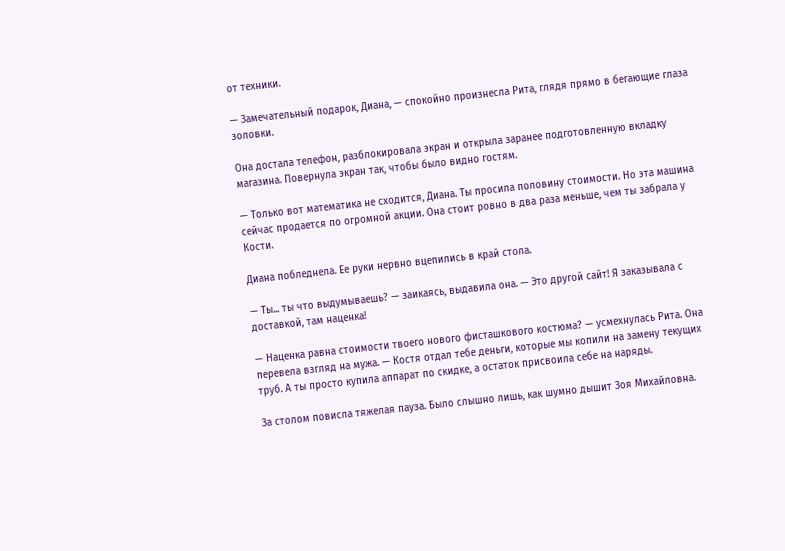от техники.

— Замечательный подарок, Диана, — спокойно произнесла Рита, глядя прямо в бегающие глаза золовки.

Она достала телефон, разблокировала экран и открыла заранее подготовленную вкладку магазина. Повернула экран так, чтобы было видно гостям.

— Только вот математика не сходится, Диана. Ты просила половину стоимости. Но эта машина сейчас продается по огромной акции. Она стоит ровно в два раза меньше, чем ты забрала у Кости.

Диана побледнела. Ее руки нервно вцепились в край стола.

— Ты... ты что выдумываешь? — заикаясь, выдавила она. — Это другой сайт! Я заказывала с доставкой, там наценка!

— Наценка равна стоимости твоего нового фисташкового костюма? — усмехнулась Рита. Она перевела взгляд на мужа. — Костя отдал тебе деньги, которые мы копили на замену текущих труб. А ты просто купила аппарат по скидке, а остаток присвоила себе на наряды.

За столом повисла тяжелая пауза. Было слышно лишь, как шумно дышит Зоя Михайловна.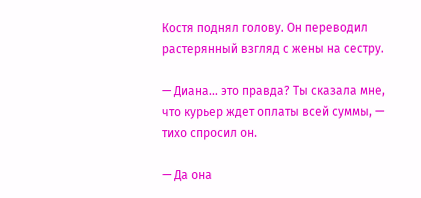Костя поднял голову. Он переводил растерянный взгляд с жены на сестру.

— Диана... это правда? Ты сказала мне, что курьер ждет оплаты всей суммы, — тихо спросил он.

— Да она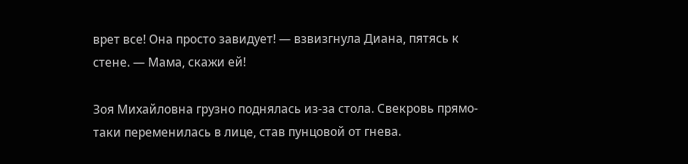врет все! Она просто завидует! — взвизгнула Диана, пятясь к стене. — Мама, скажи ей!

Зоя Михайловна грузно поднялась из-за стола. Свекровь прямо-таки переменилась в лице, став пунцовой от гнева.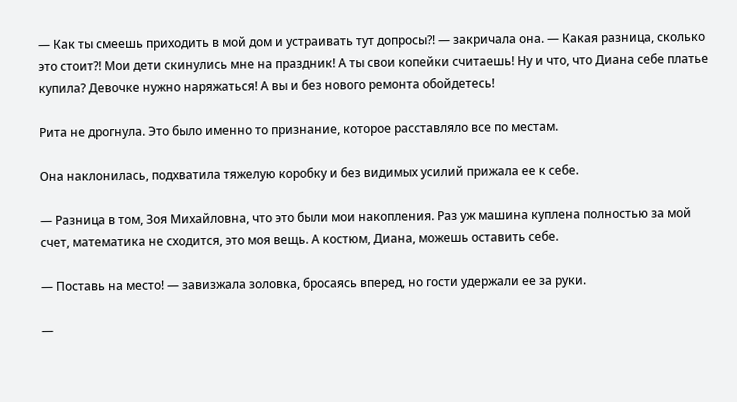— Как ты смеешь приходить в мой дом и устраивать тут допросы?! — закричала она. — Какая разница, сколько это стоит?! Мои дети скинулись мне на праздник! А ты свои копейки считаешь! Ну и что, что Диана себе платье купила? Девочке нужно наряжаться! А вы и без нового ремонта обойдетесь!

Рита не дрогнула. Это было именно то признание, которое расставляло все по местам.

Она наклонилась, подхватила тяжелую коробку и без видимых усилий прижала ее к себе.

— Разница в том, Зоя Михайловна, что это были мои накопления. Раз уж машина куплена полностью за мой счет, математика не сходится, это моя вещь. А костюм, Диана, можешь оставить себе.

— Поставь на место! — завизжала золовка, бросаясь вперед, но гости удержали ее за руки.

—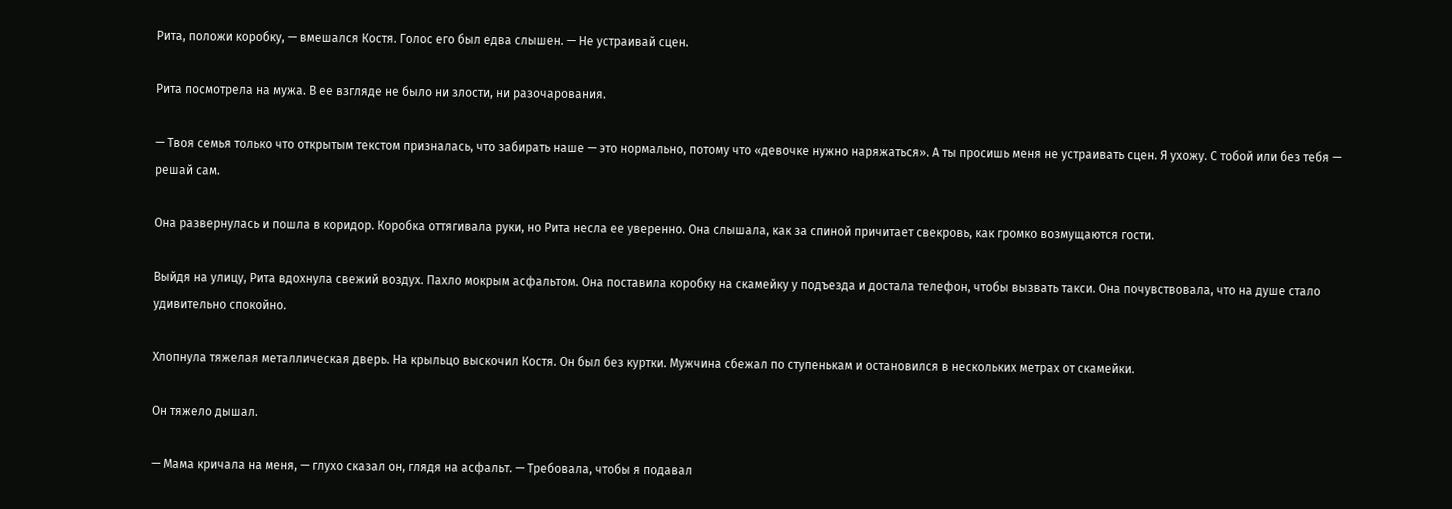Рита, положи коробку, — вмешался Костя. Голос его был едва слышен. — Не устраивай сцен.

Рита посмотрела на мужа. В ее взгляде не было ни злости, ни разочарования.

— Твоя семья только что открытым текстом призналась, что забирать наше — это нормально, потому что «девочке нужно наряжаться». А ты просишь меня не устраивать сцен. Я ухожу. С тобой или без тебя — решай сам.

Она развернулась и пошла в коридор. Коробка оттягивала руки, но Рита несла ее уверенно. Она слышала, как за спиной причитает свекровь, как громко возмущаются гости.

Выйдя на улицу, Рита вдохнула свежий воздух. Пахло мокрым асфальтом. Она поставила коробку на скамейку у подъезда и достала телефон, чтобы вызвать такси. Она почувствовала, что на душе стало удивительно спокойно.

Хлопнула тяжелая металлическая дверь. На крыльцо выскочил Костя. Он был без куртки. Мужчина сбежал по ступенькам и остановился в нескольких метрах от скамейки.

Он тяжело дышал.

— Мама кричала на меня, — глухо сказал он, глядя на асфальт. — Требовала, чтобы я подавал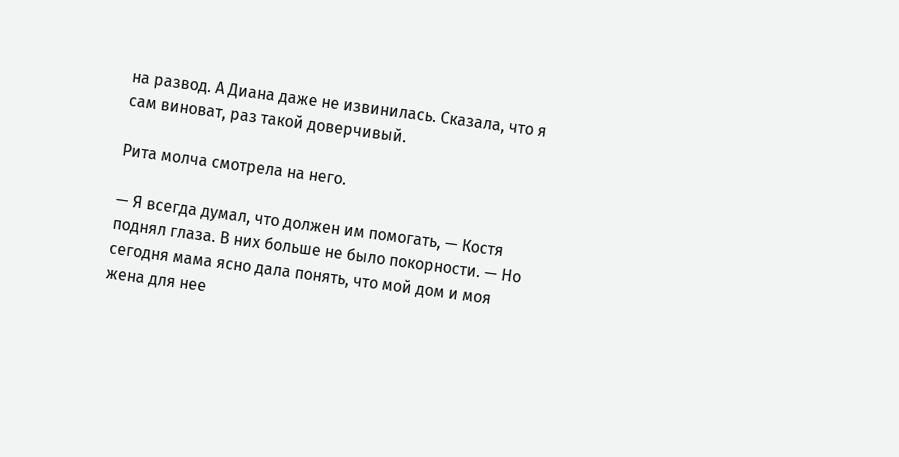на развод. А Диана даже не извинилась. Сказала, что я сам виноват, раз такой доверчивый.

Рита молча смотрела на него.

— Я всегда думал, что должен им помогать, — Костя поднял глаза. В них больше не было покорности. — Но сегодня мама ясно дала понять, что мой дом и моя жена для нее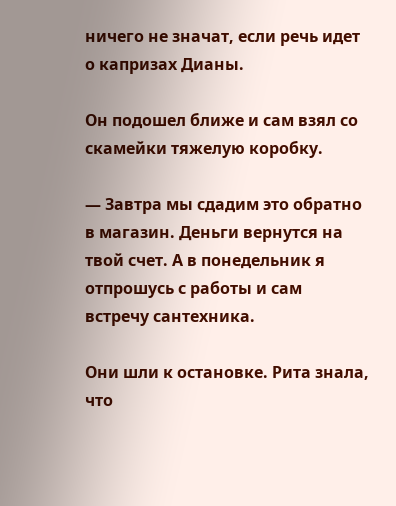ничего не значат, если речь идет о капризах Дианы.

Он подошел ближе и сам взял со скамейки тяжелую коробку.

— Завтра мы сдадим это обратно в магазин. Деньги вернутся на твой счет. А в понедельник я отпрошусь с работы и сам встречу сантехника.

Они шли к остановке. Рита знала, что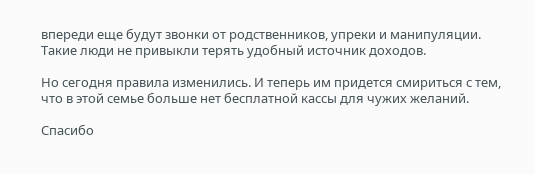впереди еще будут звонки от родственников, упреки и манипуляции. Такие люди не привыкли терять удобный источник доходов.

Но сегодня правила изменились. И теперь им придется смириться с тем, что в этой семье больше нет бесплатной кассы для чужих желаний.

Спасибо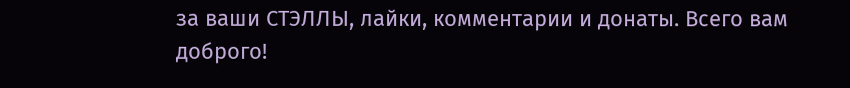за ваши СТЭЛЛЫ, лайки, комментарии и донаты. Всего вам доброго!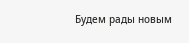Будем рады новым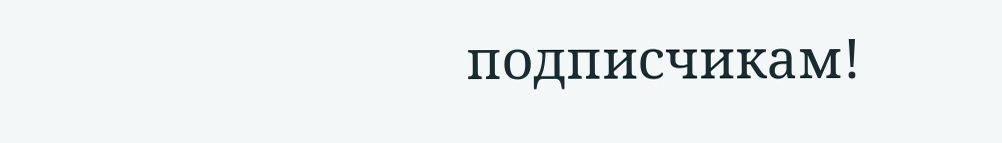подписчикам!